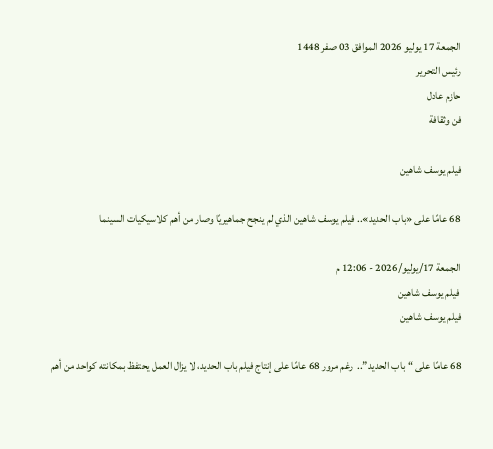الجمعة 17 يوليو 2026 الموافق 03 صفر 1448
رئيس التحرير
حازم عادل
فن وثقافة

فيلم يوسف شاهين

68 عامًا على «باب الحديد».. فيلم يوسف شاهين الذي لم ينجح جماهيريًا وصار من أهم كلاسيكيات السينما

الجمعة 17/يوليو/2026 - 12:06 م
 فيلم يوسف شاهين
فيلم يوسف شاهين

68 عامًا على “باب الحديد”..  رغم مرور 68 عامًا على إنتاج فيلم باب الحديد، لا يزال العمل يحتفظ بمكانته كواحد من أهم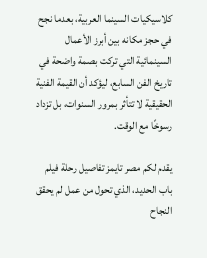كلاسيكيات السينما العربية، بعدما نجح في حجز مكانه بين أبرز الأعمال السينمائية التي تركت بصمة واضحة في تاريخ الفن السابع، ليؤكد أن القيمة الفنية الحقيقية لا تتأثر بمرور السنوات، بل تزداد رسوخًا مع الوقت.

يقدم لكم مصر تايمز تفاصيل رحلة فيلم باب الحديد، الذي تحول من عمل لم يحقق النجاح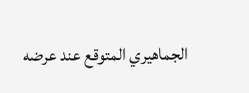الجماهيري المتوقع عند عرضه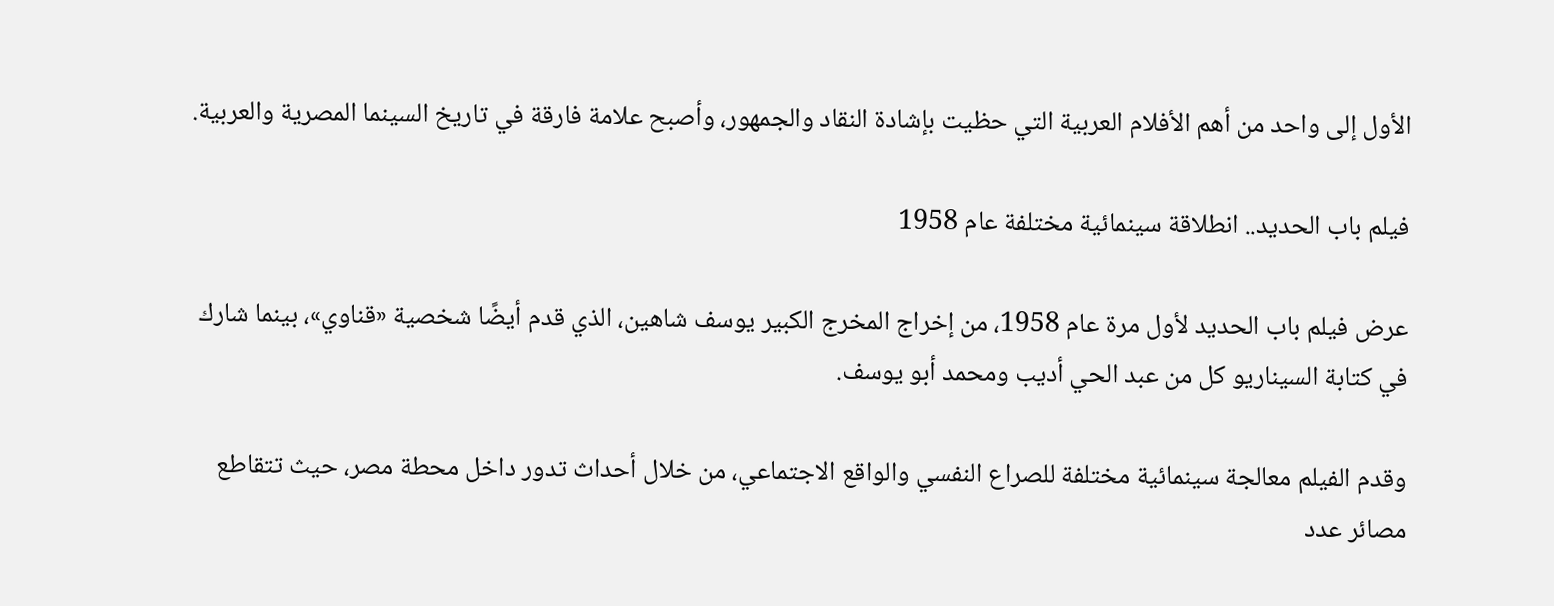الأول إلى واحد من أهم الأفلام العربية التي حظيت بإشادة النقاد والجمهور، وأصبح علامة فارقة في تاريخ السينما المصرية والعربية.

فيلم باب الحديد.. انطلاقة سينمائية مختلفة عام 1958

عرض فيلم باب الحديد لأول مرة عام 1958، من إخراج المخرج الكبير يوسف شاهين، الذي قدم أيضًا شخصية «قناوي»، بينما شارك في كتابة السيناريو كل من عبد الحي أديب ومحمد أبو يوسف.

وقدم الفيلم معالجة سينمائية مختلفة للصراع النفسي والواقع الاجتماعي، من خلال أحداث تدور داخل محطة مصر، حيث تتقاطع مصائر عدد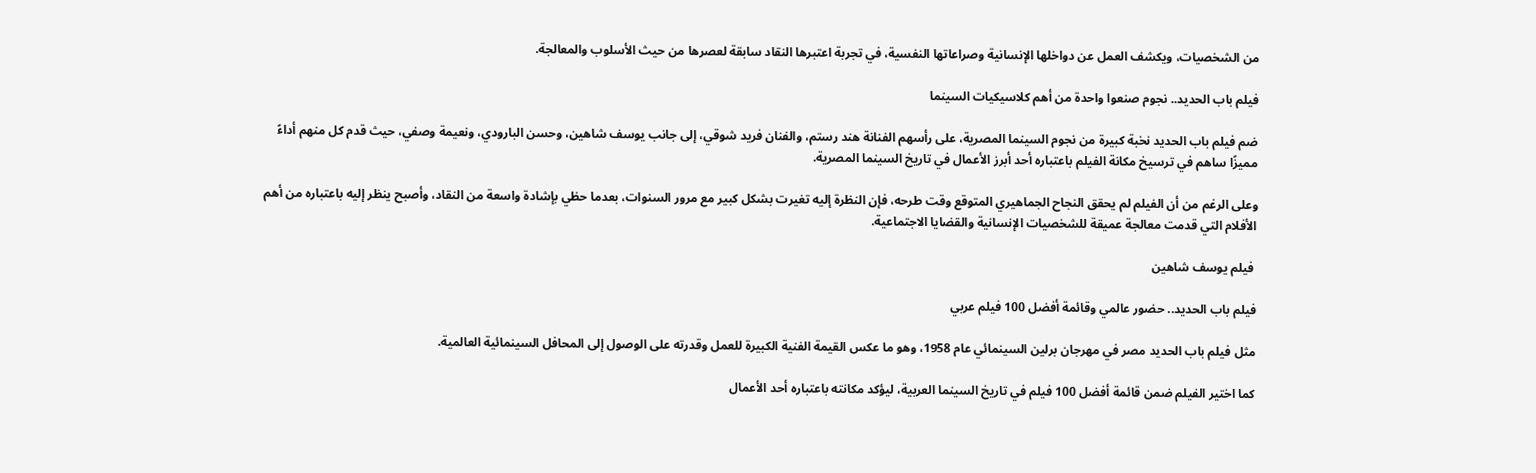من الشخصيات، ويكشف العمل عن دواخلها الإنسانية وصراعاتها النفسية، في تجربة اعتبرها النقاد سابقة لعصرها من حيث الأسلوب والمعالجة.

فيلم باب الحديد.. نجوم صنعوا واحدة من أهم كلاسيكيات السينما

ضم فيلم باب الحديد نخبة كبيرة من نجوم السينما المصرية، على رأسهم الفنانة هند رستم، والفنان فريد شوقي، إلى جانب يوسف شاهين، وحسن البارودي، ونعيمة وصفي، حيث قدم كل منهم أداءً مميزًا ساهم في ترسيخ مكانة الفيلم باعتباره أحد أبرز الأعمال في تاريخ السينما المصرية.

وعلى الرغم من أن الفيلم لم يحقق النجاح الجماهيري المتوقع وقت طرحه، فإن النظرة إليه تغيرت بشكل كبير مع مرور السنوات، بعدما حظي بإشادة واسعة من النقاد، وأصبح ينظر إليه باعتباره من أهم الأفلام التي قدمت معالجة عميقة للشخصيات الإنسانية والقضايا الاجتماعية.

 فيلم يوسف شاهين

فيلم باب الحديد.. حضور عالمي وقائمة أفضل 100 فيلم عربي

مثل فيلم باب الحديد مصر في مهرجان برلين السينمائي عام 1958، وهو ما عكس القيمة الفنية الكبيرة للعمل وقدرته على الوصول إلى المحافل السينمائية العالمية.

كما اختير الفيلم ضمن قائمة أفضل 100 فيلم في تاريخ السينما العربية، ليؤكد مكانته باعتباره أحد الأعمال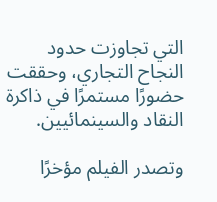التي تجاوزت حدود النجاح التجاري، وحققت حضورًا مستمرًا في ذاكرة النقاد والسينمائيين.

وتصدر الفيلم مؤخرًا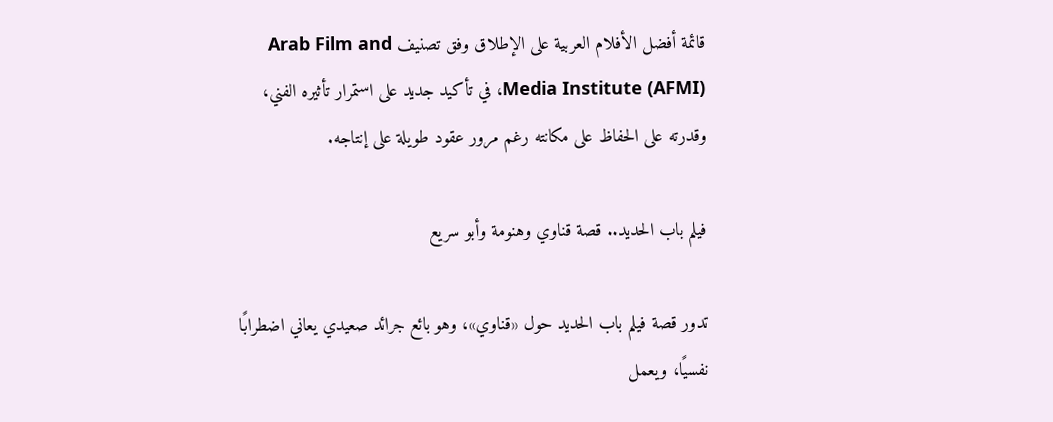قائمة أفضل الأفلام العربية على الإطلاق وفق تصنيف Arab Film and Media Institute (AFMI)، في تأكيد جديد على استمرار تأثيره الفني، وقدرته على الحفاظ على مكانته رغم مرور عقود طويلة على إنتاجه.

فيلم باب الحديد.. قصة قناوي وهنومة وأبو سريع

تدور قصة فيلم باب الحديد حول «قناوي»، وهو بائع جرائد صعيدي يعاني اضطرابًا نفسيًا، ويعمل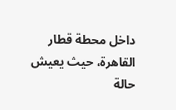داخل محطة قطار القاهرة، حيث يعيش حالة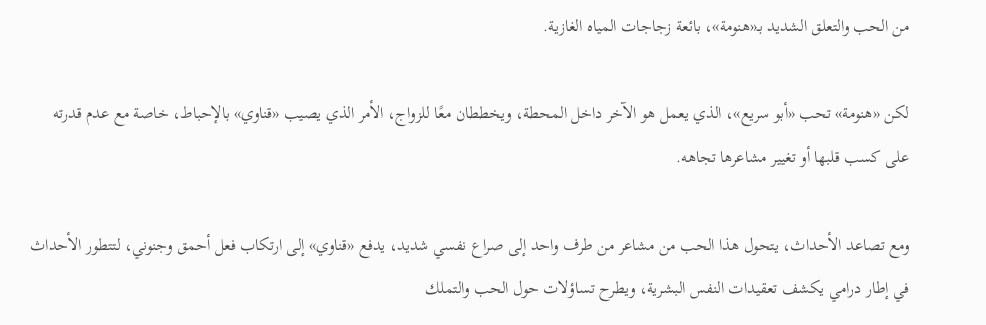من الحب والتعلق الشديد بـ«هنومة»، بائعة زجاجات المياه الغازية.

لكن «هنومة» تحب «أبو سريع»، الذي يعمل هو الآخر داخل المحطة، ويخططان معًا للزواج، الأمر الذي يصيب «قناوي» بالإحباط، خاصة مع عدم قدرته على كسب قلبها أو تغيير مشاعرها تجاهه.

ومع تصاعد الأحداث، يتحول هذا الحب من مشاعر من طرف واحد إلى صراع نفسي شديد، يدفع «قناوي» إلى ارتكاب فعل أحمق وجنوني، لتتطور الأحداث في إطار درامي يكشف تعقيدات النفس البشرية، ويطرح تساؤلات حول الحب والتملك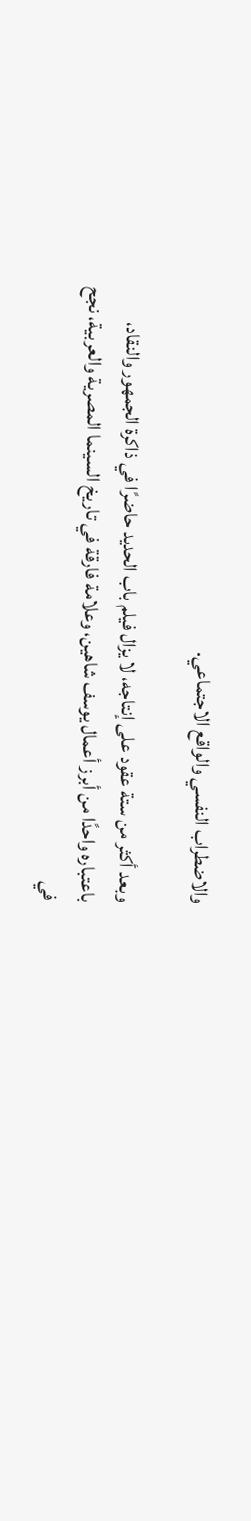والاضطراب النفسي والواقع الاجتماعي.

وبعد أكثر من ستة عقود على إنتاجه، لا يزال فيلم باب الحديد حاضرًا في ذاكرة الجمهور والنقاد، باعتباره واحدًا من أبرز أعمال يوسف شاهين، وعلامة فارقة في تاريخ السينما المصرية والعربية، نجح في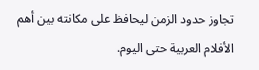تجاوز حدود الزمن ليحافظ على مكانته بين أهم الأفلام العربية حتى اليوم.